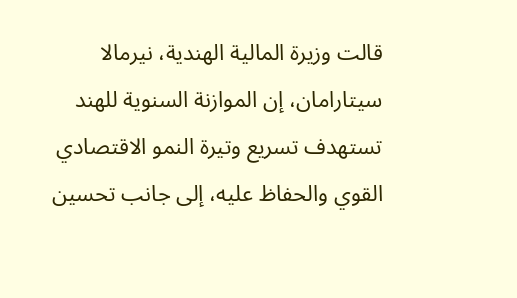قالت وزيرة المالية الهندية، نيرمالا سيتارامان، إن الموازنة السنوية للهند تستهدف تسريع وتيرة النمو الاقتصادي القوي والحفاظ عليه، إلى جانب تحسين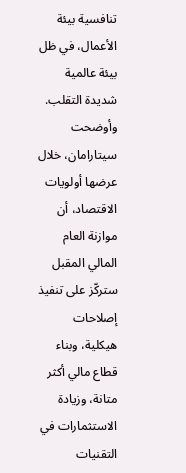تنافسية بيئة الأعمال، في ظل بيئة عالمية شديدة التقلب.
وأوضحت سيتارامان، خلال عرضها أولويات الاقتصاد، أن موازنة العام المالي المقبل ستركّز على تنفيذ إصلاحات هيكلية، وبناء قطاع مالي أكثر متانة، وزيادة الاستثمارات في التقنيات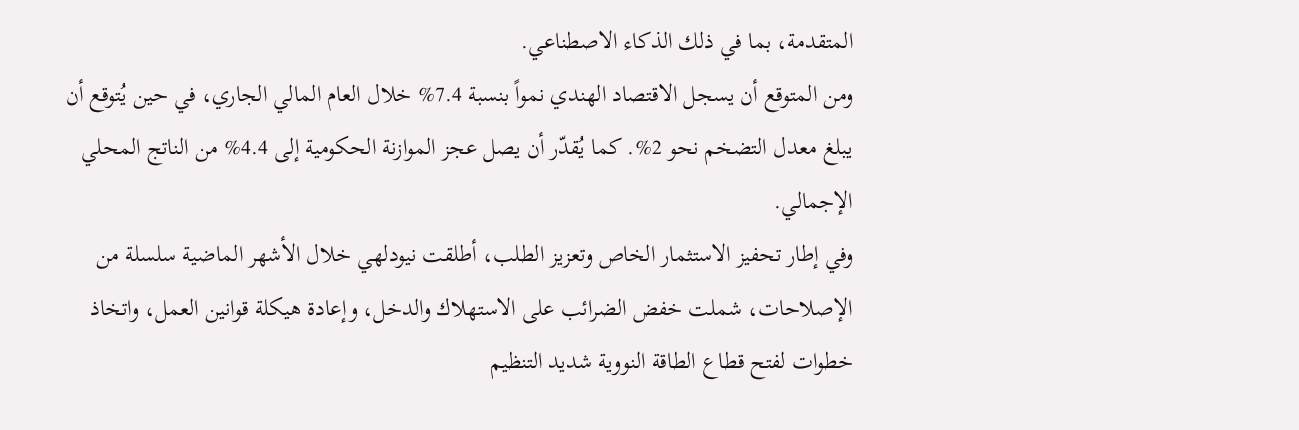المتقدمة، بما في ذلك الذكاء الاصطناعي.
ومن المتوقع أن يسجل الاقتصاد الهندي نمواً بنسبة 7.4% خلال العام المالي الجاري، في حين يُتوقع أن يبلغ معدل التضخم نحو 2%. كما يُقدّر أن يصل عجز الموازنة الحكومية إلى 4.4% من الناتج المحلي الإجمالي.
وفي إطار تحفيز الاستثمار الخاص وتعزيز الطلب، أطلقت نيودلهي خلال الأشهر الماضية سلسلة من الإصلاحات، شملت خفض الضرائب على الاستهلاك والدخل، وإعادة هيكلة قوانين العمل، واتخاذ خطوات لفتح قطاع الطاقة النووية شديد التنظيم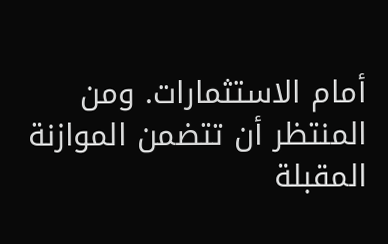أمام الاستثمارات. ومن المنتظر أن تتضمن الموازنة المقبلة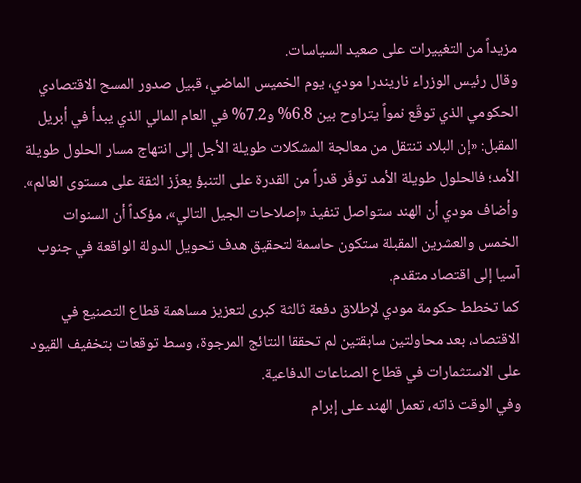مزيداً من التغييرات على صعيد السياسات.
وقال رئيس الوزراء ناريندرا مودي، يوم الخميس الماضي، قبيل صدور المسح الاقتصادي الحكومي الذي توقّع نمواً يتراوح بين 6.8% و7.2% في العام المالي الذي يبدأ في أبريل المقبل: «إن البلاد تنتقل من معالجة المشكلات طويلة الأجل إلى انتهاج مسار الحلول طويلة الأمد؛ فالحلول طويلة الأمد توفّر قدراً من القدرة على التنبؤ يعزّز الثقة على مستوى العالم».
وأضاف مودي أن الهند ستواصل تنفيذ «إصلاحات الجيل التالي»، مؤكداً أن السنوات الخمس والعشرين المقبلة ستكون حاسمة لتحقيق هدف تحويل الدولة الواقعة في جنوب آسيا إلى اقتصاد متقدم.
كما تخطط حكومة مودي لإطلاق دفعة ثالثة كبرى لتعزيز مساهمة قطاع التصنيع في الاقتصاد، بعد محاولتين سابقتين لم تحققا النتائج المرجوة، وسط توقعات بتخفيف القيود على الاستثمارات في قطاع الصناعات الدفاعية.
وفي الوقت ذاته، تعمل الهند على إبرام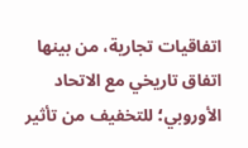اتفاقيات تجارية، من بينها اتفاق تاريخي مع الاتحاد الأوروبي؛ للتخفيف من تأثير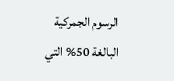الرسوم الجمركية البالغة 50% التي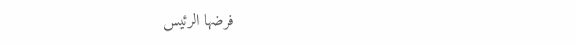فرضها الرئيس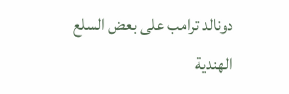دونالد ترامب على بعض السلع الهندية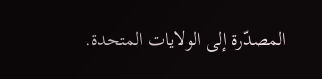المصدّرة إلى الولايات المتحدة.